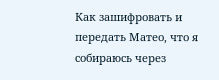Как зашифровать и передать Матео, что я собираюсь через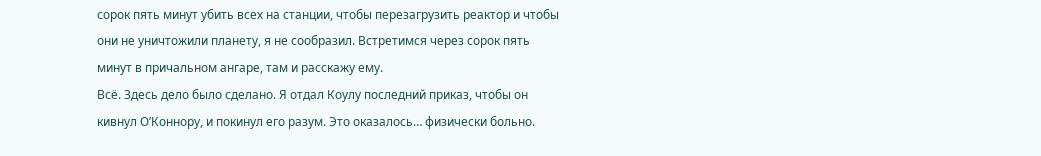сорок пять минут убить всех на станции, чтобы перезагрузить реактор и чтобы они не уничтожили планету, я не сообразил. Встретимся через сорок пять минут в причальном ангаре, там и расскажу ему.
Всё. Здесь дело было сделано. Я отдал Коулу последний приказ, чтобы он кивнул О’Коннору, и покинул его разум. Это оказалось… физически больно.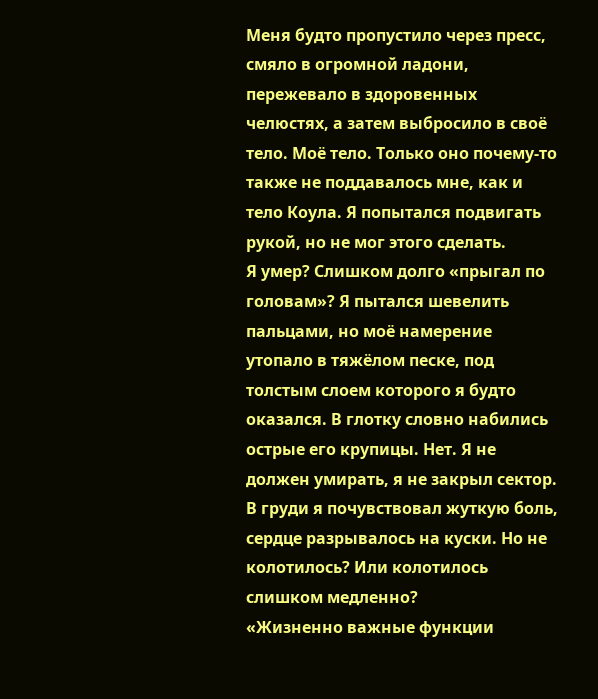Меня будто пропустило через пресс, смяло в огромной ладони, пережевало в здоровенных челюстях, а затем выбросило в своё тело. Моё тело. Только оно почему-то также не поддавалось мне, как и тело Коула. Я попытался подвигать рукой, но не мог этого сделать.
Я умер? Слишком долго «прыгал по головам»? Я пытался шевелить пальцами, но моё намерение утопало в тяжёлом песке, под толстым слоем которого я будто оказался. В глотку словно набились острые его крупицы. Нет. Я не должен умирать, я не закрыл сектор.
В груди я почувствовал жуткую боль, сердце разрывалось на куски. Но не колотилось? Или колотилось слишком медленно?
«Жизненно важные функции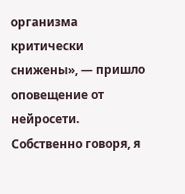организма критически снижены», — пришло оповещение от нейросети.
Собственно говоря, я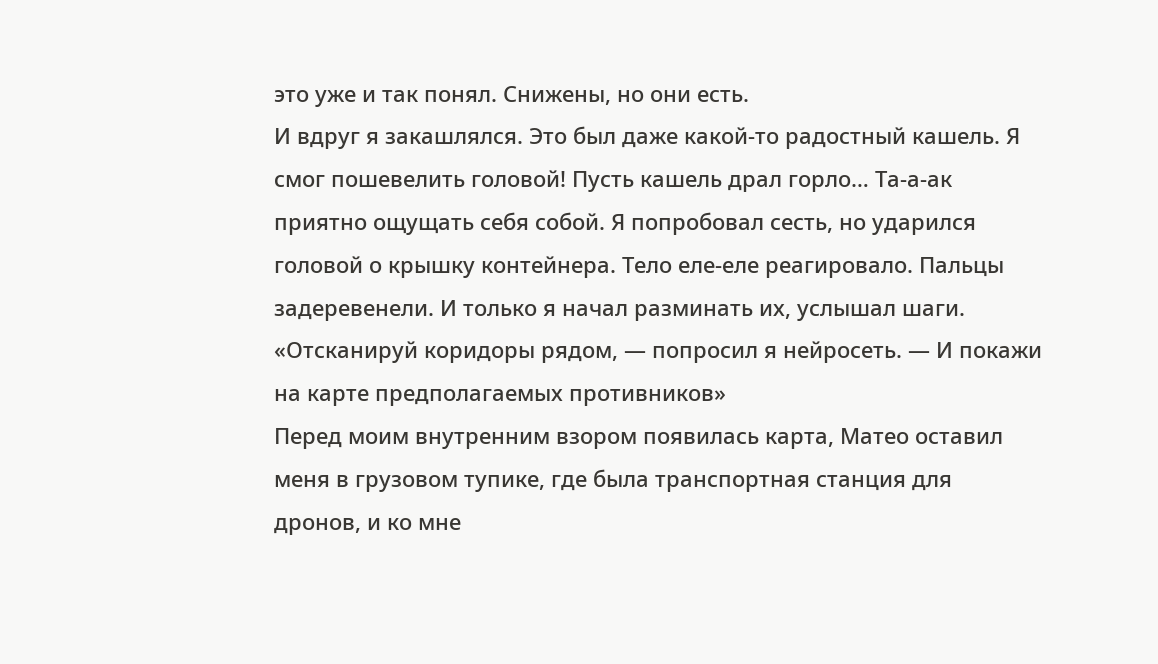это уже и так понял. Снижены, но они есть.
И вдруг я закашлялся. Это был даже какой-то радостный кашель. Я смог пошевелить головой! Пусть кашель драл горло… Та-а-ак приятно ощущать себя собой. Я попробовал сесть, но ударился головой о крышку контейнера. Тело еле-еле реагировало. Пальцы задеревенели. И только я начал разминать их, услышал шаги.
«Отсканируй коридоры рядом, — попросил я нейросеть. — И покажи на карте предполагаемых противников»
Перед моим внутренним взором появилась карта, Матео оставил меня в грузовом тупике, где была транспортная станция для дронов, и ко мне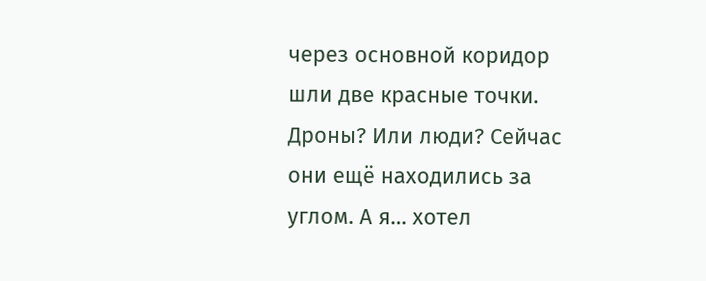через основной коридор шли две красные точки. Дроны? Или люди? Сейчас они ещё находились за углом. А я… хотел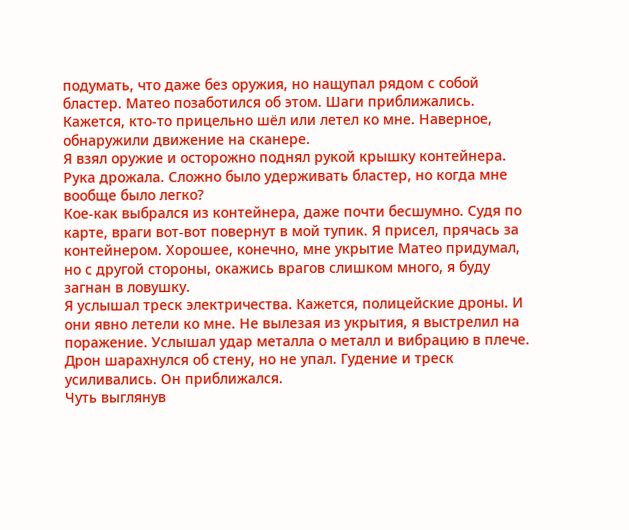подумать, что даже без оружия, но нащупал рядом с собой бластер. Матео позаботился об этом. Шаги приближались. Кажется, кто-то прицельно шёл или летел ко мне. Наверное, обнаружили движение на сканере.
Я взял оружие и осторожно поднял рукой крышку контейнера. Рука дрожала. Сложно было удерживать бластер, но когда мне вообще было легко?
Кое-как выбрался из контейнера, даже почти бесшумно. Судя по карте, враги вот-вот повернут в мой тупик. Я присел, прячась за контейнером. Хорошее, конечно, мне укрытие Матео придумал, но с другой стороны, окажись врагов слишком много, я буду загнан в ловушку.
Я услышал треск электричества. Кажется, полицейские дроны. И они явно летели ко мне. Не вылезая из укрытия, я выстрелил на поражение. Услышал удар металла о металл и вибрацию в плече. Дрон шарахнулся об стену, но не упал. Гудение и треск усиливались. Он приближался.
Чуть выглянув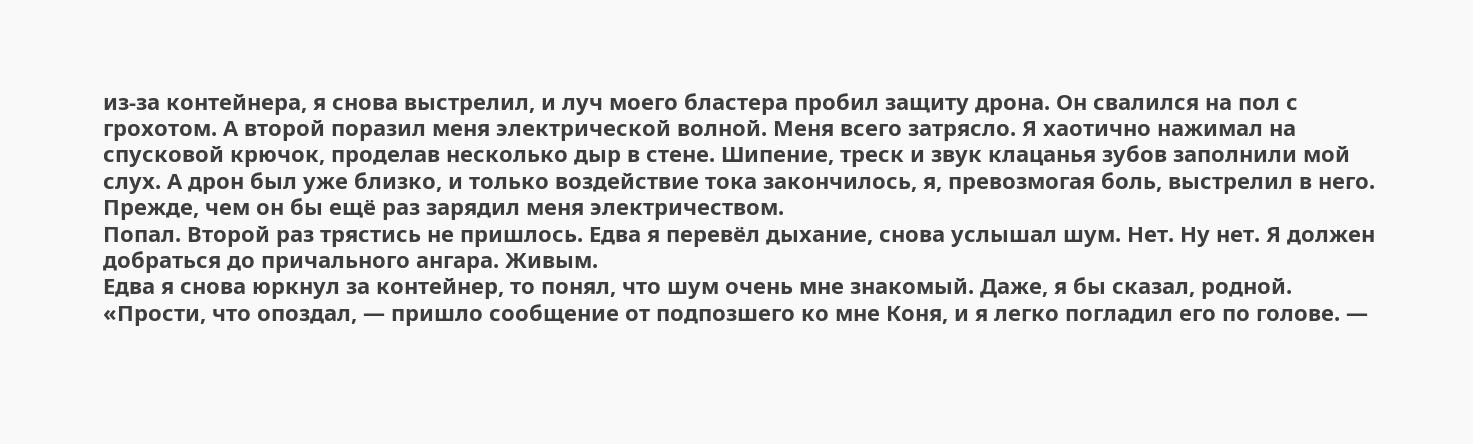из-за контейнера, я снова выстрелил, и луч моего бластера пробил защиту дрона. Он свалился на пол с грохотом. А второй поразил меня электрической волной. Меня всего затрясло. Я хаотично нажимал на спусковой крючок, проделав несколько дыр в стене. Шипение, треск и звук клацанья зубов заполнили мой слух. А дрон был уже близко, и только воздействие тока закончилось, я, превозмогая боль, выстрелил в него. Прежде, чем он бы ещё раз зарядил меня электричеством.
Попал. Второй раз трястись не пришлось. Едва я перевёл дыхание, снова услышал шум. Нет. Ну нет. Я должен добраться до причального ангара. Живым.
Едва я снова юркнул за контейнер, то понял, что шум очень мне знакомый. Даже, я бы сказал, родной.
«Прости, что опоздал, — пришло сообщение от подпозшего ко мне Коня, и я легко погладил его по голове. —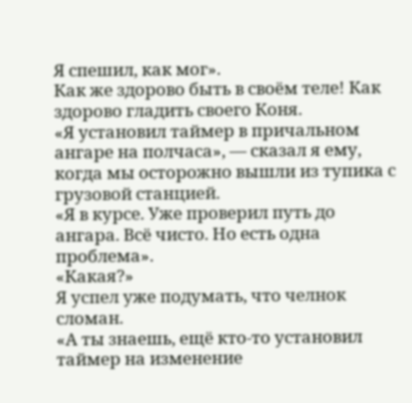Я спешил, как мог».
Как же здорово быть в своём теле! Как здорово гладить своего Коня.
«Я установил таймер в причальном ангаре на полчаса», — сказал я ему, когда мы осторожно вышли из тупика с грузовой станцией.
«Я в курсе. Уже проверил путь до ангара. Всё чисто. Но есть одна проблема».
«Какая?»
Я успел уже подумать, что челнок сломан.
«А ты знаешь, ещё кто-то установил таймер на изменение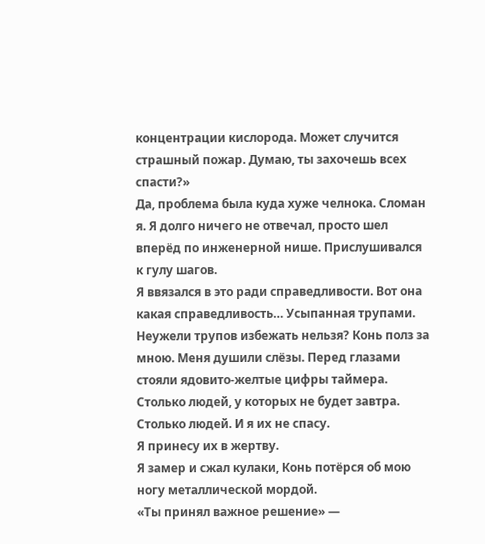концентрации кислорода. Может случится страшный пожар. Думаю, ты захочешь всех спасти?»
Да, проблема была куда хуже челнока. Сломан я. Я долго ничего не отвечал, просто шел вперёд по инженерной нише. Прислушивался к гулу шагов.
Я ввязался в это ради справедливости. Вот она какая справедливость… Усыпанная трупами. Неужели трупов избежать нельзя? Конь полз за мною. Меня душили слёзы. Перед глазами стояли ядовито-желтые цифры таймера. Столько людей, у которых не будет завтра. Столько людей. И я их не спасу.
Я принесу их в жертву.
Я замер и сжал кулаки, Конь потёрся об мою ногу металлической мордой.
«Ты принял важное решение» —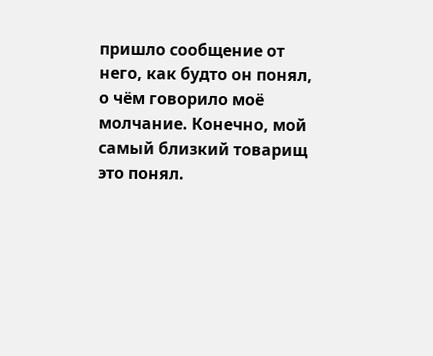пришло сообщение от него, как будто он понял, о чём говорило моё молчание. Конечно, мой самый близкий товарищ это понял.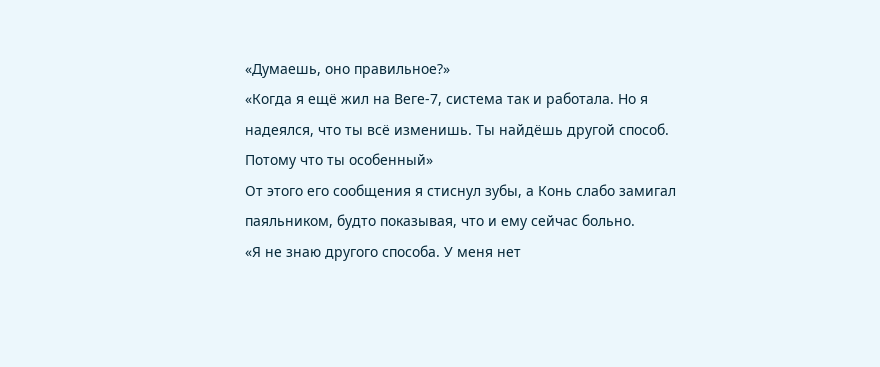«Думаешь, оно правильное?»
«Когда я ещё жил на Веге-7, система так и работала. Но я надеялся, что ты всё изменишь. Ты найдёшь другой способ. Потому что ты особенный»
От этого его сообщения я стиснул зубы, а Конь слабо замигал паяльником, будто показывая, что и ему сейчас больно.
«Я не знаю другого способа. У меня нет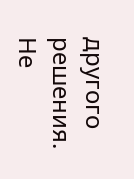другого решения. Не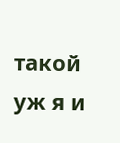такой уж я и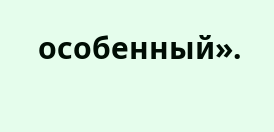особенный».